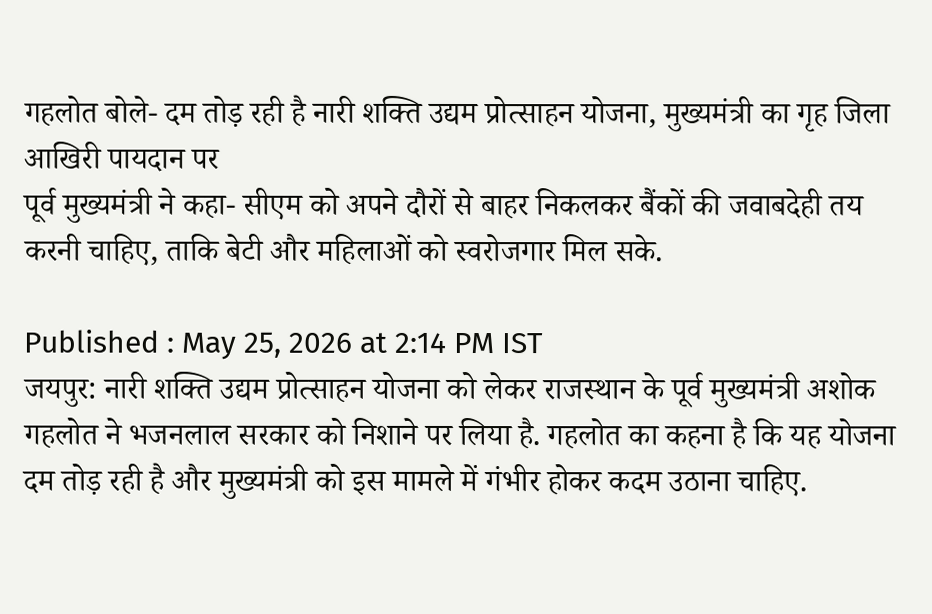गहलोत बोले- दम तोड़ रही है नारी शक्ति उद्यम प्रोत्साहन योजना, मुख्यमंत्री का गृह जिला आखिरी पायदान पर
पूर्व मुख्यमंत्री ने कहा- सीएम को अपने दौरों से बाहर निकलकर बैंकों की जवाबदेही तय करनी चाहिए, ताकि बेटी और महिलाओं को स्वरोजगार मिल सके.

Published : May 25, 2026 at 2:14 PM IST
जयपुर: नारी शक्ति उद्यम प्रोत्साहन योजना को लेकर राजस्थान के पूर्व मुख्यमंत्री अशोक गहलोत ने भजनलाल सरकार को निशाने पर लिया है. गहलोत का कहना है कि यह योजना दम तोड़ रही है और मुख्यमंत्री को इस मामले में गंभीर होकर कदम उठाना चाहिए.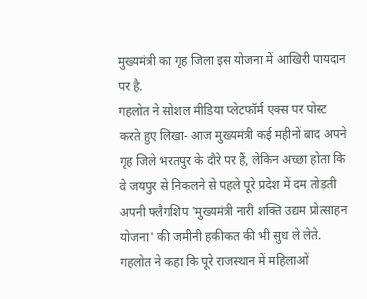मुख्यमंत्री का गृह जिला इस योजना में आखिरी पायदान पर है.
गहलोत ने सोशल मीडिया प्लेटफॉर्म एक्स पर पोस्ट करते हुए लिखा- आज मुख्यमंत्री कई महीनों बाद अपने गृह जिले भरतपुर के दौरे पर हैं, लेकिन अच्छा होता कि वे जयपुर से निकलने से पहले पूरे प्रदेश में दम तोड़ती अपनी फ्लैगशिप 'मुख्यमंत्री नारी शक्ति उद्यम प्रोत्साहन योजना' की जमीनी हकीकत की भी सुध ले लेते. गहलोत ने कहा कि पूरे राजस्थान में महिलाओं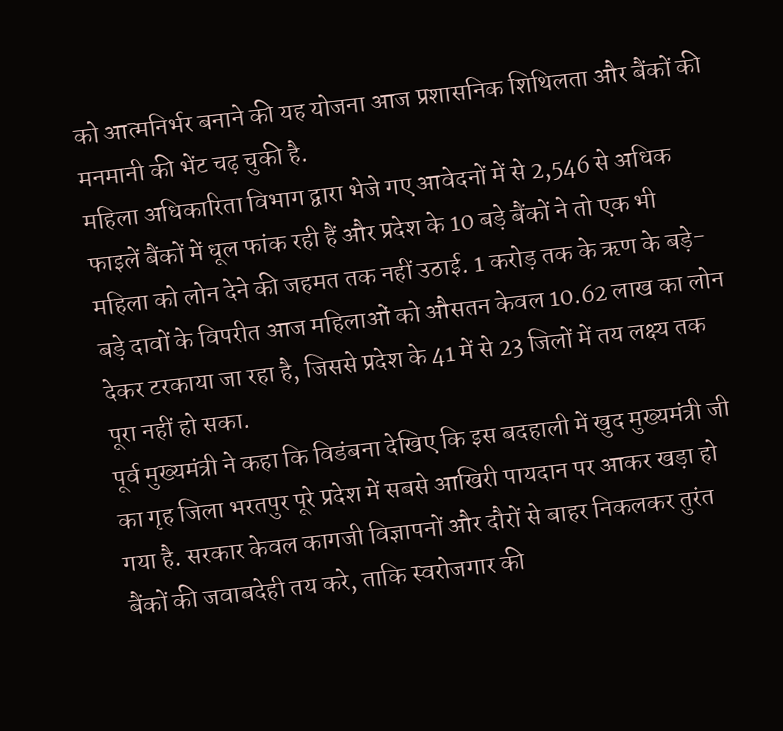को आत्मनिर्भर बनाने की यह योजना आज प्रशासनिक शिथिलता और बैंकों की मनमानी की भेंट चढ़ चुकी है.
महिला अधिकारिता विभाग द्वारा भेजे गए आवेदनों में से 2,546 से अधिक फाइलें बैंकों में धूल फांक रही हैं और प्रदेश के 10 बड़े बैंकों ने तो एक भी महिला को लोन देने की जहमत तक नहीं उठाई. 1 करोड़ तक के ऋण के बड़े-बड़े दावों के विपरीत आज महिलाओं को औसतन केवल 10.62 लाख का लोन देकर टरकाया जा रहा है, जिससे प्रदेश के 41 में से 23 जिलों में तय लक्ष्य तक पूरा नहीं हो सका.
पूर्व मुख्यमंत्री ने कहा कि विडंबना देखिए कि इस बदहाली में खुद मुख्यमंत्री जी का गृह जिला भरतपुर पूरे प्रदेश में सबसे आखिरी पायदान पर आकर खड़ा हो गया है. सरकार केवल कागजी विज्ञापनों और दौरों से बाहर निकलकर तुरंत बैंकों की जवाबदेही तय करे, ताकि स्वरोजगार की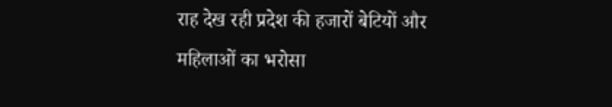राह देख रही प्रदेश की हजारों बेटियों और महिलाओं का भरोसा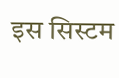इस सिस्टम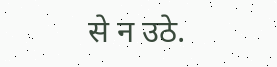से न उठे.